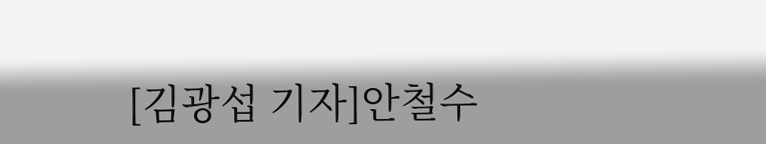[김광섭 기자]안철수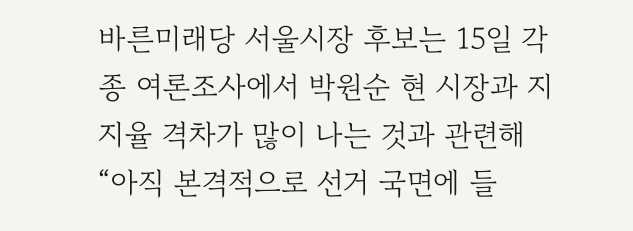바른미래당 서울시장 후보는 15일 각종 여론조사에서 박원순 현 시장과 지지율 격차가 많이 나는 것과 관련해 “아직 본격적으로 선거 국면에 들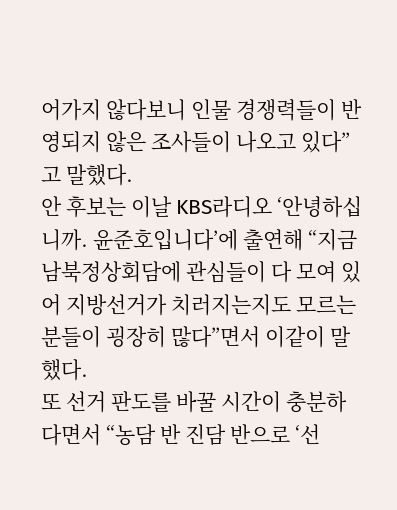어가지 않다보니 인물 경쟁력들이 반영되지 않은 조사들이 나오고 있다”고 말했다.
안 후보는 이날 KBS라디오 ‘안녕하십니까. 윤준호입니다’에 출연해 “지금 남북정상회담에 관심들이 다 모여 있어 지방선거가 치러지는지도 모르는 분들이 굉장히 많다”면서 이같이 말했다.
또 선거 판도를 바꿀 시간이 충분하다면서 “농담 반 진담 반으로 ‘선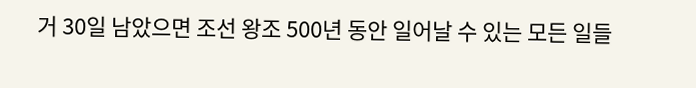거 30일 남았으면 조선 왕조 500년 동안 일어날 수 있는 모든 일들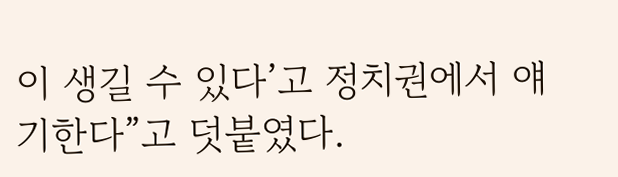이 생길 수 있다’고 정치권에서 얘기한다”고 덧붙였다.